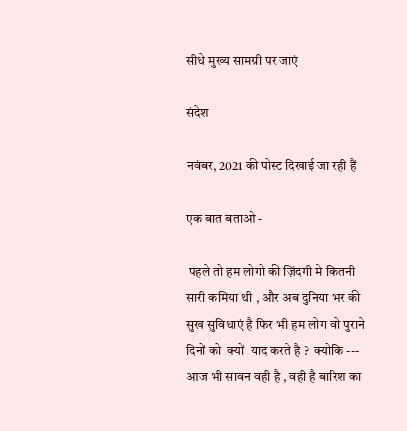सीधे मुख्य सामग्री पर जाएं

संदेश

नवंबर, 2021 की पोस्ट दिखाई जा रही हैं

एक बात बताओ -

 पहले तो हम लोगो की ज़िंदगी मे कितनी सारी कमिया थी , और अब दुनिया भर की सुख सुविधाएं है फिर भी हम लोग वो पुराने दिनों को  क्यों  याद करते है ?  क्योकि --- आज भी सावन वही है , वही है बारिश का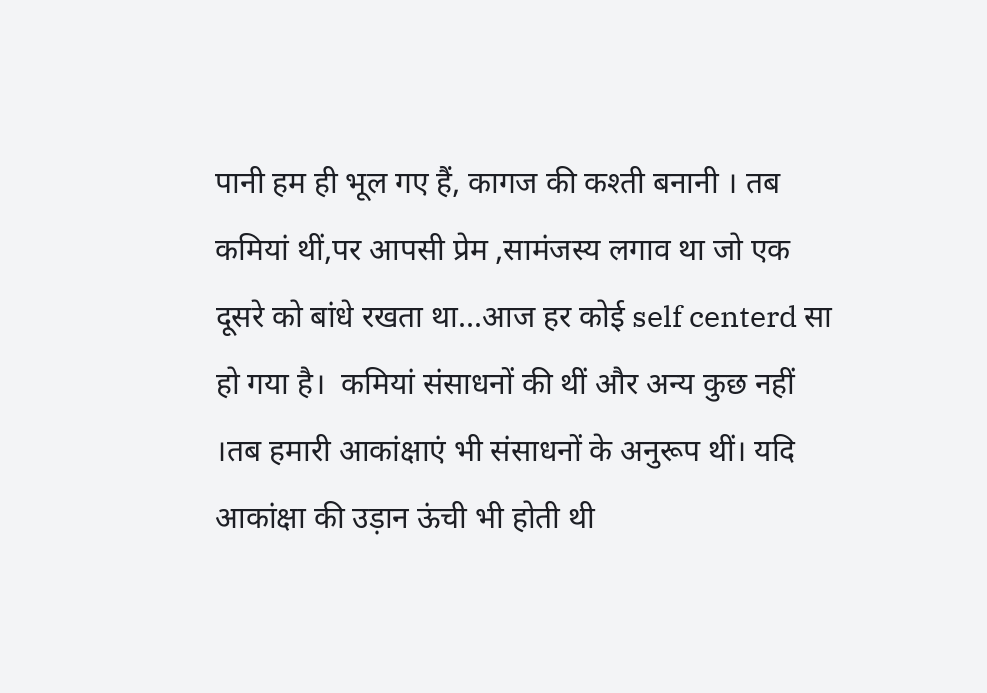पानी हम ही भूल गए हैं, कागज की कश्ती बनानी । तब कमियां थीं,पर आपसी प्रेम ,सामंजस्य लगाव था जो एक दूसरे को बांधे रखता था...आज हर कोई self centerd सा हो गया है।  कमियां संसाधनों की थीं और अन्य कुछ नहीं ।तब हमारी आकांक्षाएं भी संसाधनों के अनुरूप थीं। यदि आकांक्षा की उड़ान ऊंची भी होती थी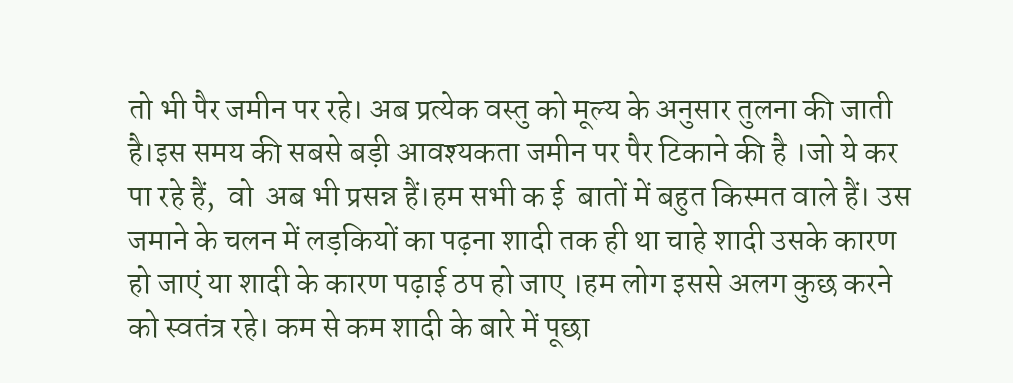तो भी पैर जमीन पर रहे। अब प्रत्येक वस्तु को मूल्य के अनुसार तुलना की जाती है।इस समय की सबसे बड़ी आवश्यकता जमीन पर पैर टिकाने की है ।जो ये कर पा रहे हैं,  वो  अब भी प्रसन्न हैं।हम सभी क ई  बातों में बहुत किस्मत वाले हैं। उस जमाने के चलन में लड़कियों का पढ़ना शादी तक ही था चाहे शादी उसके कारण हो जाएं या शादी के कारण पढ़ाई ठप हो जाए ।हम लोग इससे अलग कुछ करने को स्वतंत्र रहे। कम से कम शादी के बारे में पूछा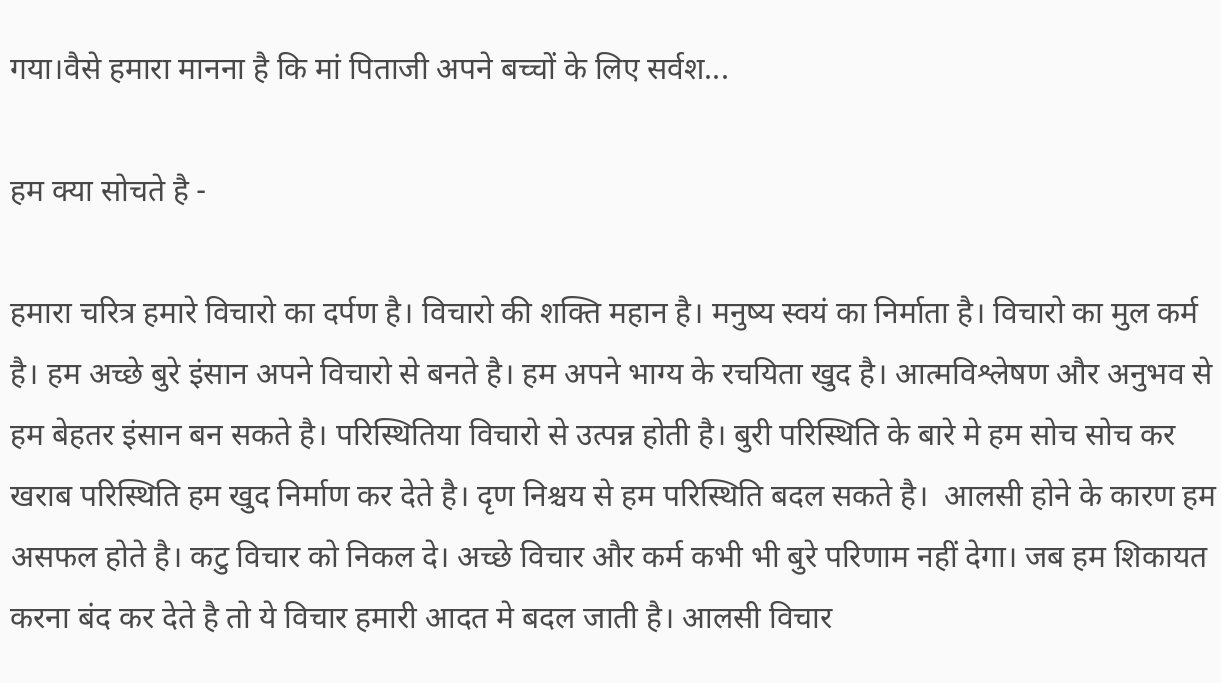गया।वैसे हमारा मानना है कि मां पिताजी अपने बच्चों के लिए सर्वश...

हम क्या सोचते है -

हमारा चरित्र हमारे विचारो का दर्पण है। विचारो की शक्ति महान है। मनुष्य स्वयं का निर्माता है। विचारो का मुल कर्म है। हम अच्छे बुरे इंसान अपने विचारो से बनते है। हम अपने भाग्य के रचयिता खुद है। आत्मविश्लेषण और अनुभव से हम बेहतर इंसान बन सकते है। परिस्थितिया विचारो से उत्पन्न होती है। बुरी परिस्थिति के बारे मे हम सोच सोच कर खराब परिस्थिति हम खुद निर्माण कर देते है। दृण निश्चय से हम परिस्थिति बदल सकते है।  आलसी होने के कारण हम असफल होते है। कटु विचार को निकल दे। अच्छे विचार और कर्म कभी भी बुरे परिणाम नहीं देगा। जब हम शिकायत करना बंद कर देते है तो ये विचार हमारी आदत मे बदल जाती है। आलसी विचार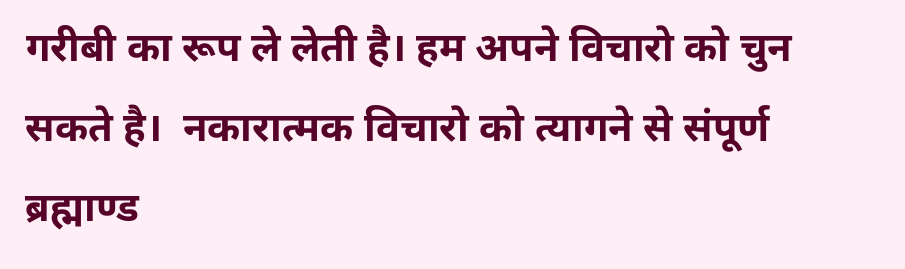गरीबी का रूप ले लेती है। हम अपने विचारो को चुन सकते है।  नकारात्मक विचारो को त्यागने से संपूर्ण ब्रह्माण्ड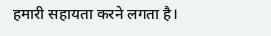हमारी सहायता करने लगता है।